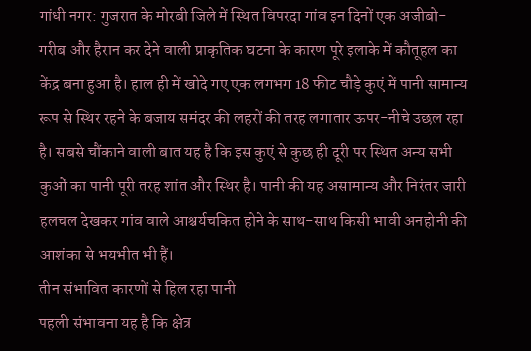गांधी नगर: गुजरात के मोरबी जिले में स्थित विपरदा गांव इन दिनों एक अजीबो-गरीब और हैरान कर देने वाली प्राकृतिक घटना के कारण पूरे इलाके में कौतूहल का केंद्र बना हुआ है। हाल ही में खोदे गए एक लगभग 18 फीट चौड़े कुएं में पानी सामान्य रूप से स्थिर रहने के बजाय समंदर की लहरों की तरह लगातार ऊपर-नीचे उछल रहा है। सबसे चौंकाने वाली बात यह है कि इस कुएं से कुछ ही दूरी पर स्थित अन्य सभी कुओं का पानी पूरी तरह शांत और स्थिर है। पानी की यह असामान्य और निरंतर जारी हलचल देखकर गांव वाले आश्चर्यचकित होने के साथ-साथ किसी भावी अनहोनी की आशंका से भयभीत भी हैं।
तीन संभावित कारणों से हिल रहा पानी
पहली संभावना यह है कि क्षेत्र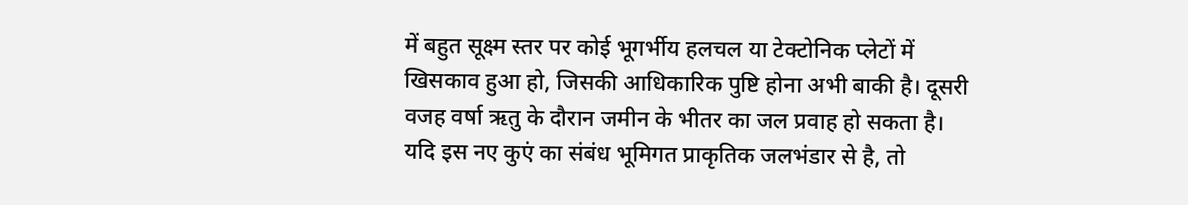में बहुत सूक्ष्म स्तर पर कोई भूगर्भीय हलचल या टेक्टोनिक प्लेटों में खिसकाव हुआ हो, जिसकी आधिकारिक पुष्टि होना अभी बाकी है। दूसरी वजह वर्षा ऋतु के दौरान जमीन के भीतर का जल प्रवाह हो सकता है। यदि इस नए कुएं का संबंध भूमिगत प्राकृतिक जलभंडार से है, तो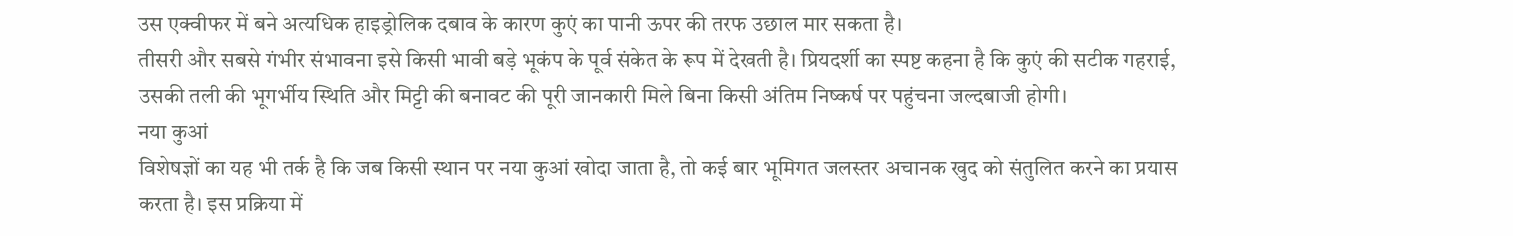उस एक्वीफर में बने अत्यधिक हाइड्रोलिक दबाव के कारण कुएं का पानी ऊपर की तरफ उछाल मार सकता है।
तीसरी और सबसे गंभीर संभावना इसे किसी भावी बड़े भूकंप के पूर्व संकेत के रूप में देखती है। प्रियदर्शी का स्पष्ट कहना है कि कुएं की सटीक गहराई, उसकी तली की भूगर्भीय स्थिति और मिट्टी की बनावट की पूरी जानकारी मिले बिना किसी अंतिम निष्कर्ष पर पहुंचना जल्दबाजी होगी।
नया कुआं
विशेषज्ञों का यह भी तर्क है कि जब किसी स्थान पर नया कुआं खोदा जाता है, तो कई बार भूमिगत जलस्तर अचानक खुद को संतुलित करने का प्रयास करता है। इस प्रक्रिया में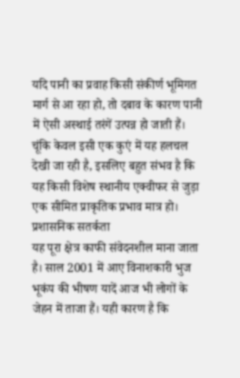यदि पानी का प्रवाह किसी संकीर्ण भूमिगत मार्ग से आ रहा हो, तो दबाव के कारण पानी में ऐसी अस्थाई तरंगें उत्पन्न हो जाती हैं। चूंकि केवल इसी एक कुएं में यह हलचल देखी जा रही है, इसलिए बहुत संभव है कि यह किसी विशेष स्थानीय एक्वीफर से जुड़ा एक सीमित प्राकृतिक प्रभाव मात्र हो।
प्रशासनिक सतर्कता
यह पूरा क्षेत्र काफी संवेदनशील माना जाता है। साल 2001 में आए विनाशकारी भुज भूकंप की भीषण यादें आज भी लोगों के जेहन में ताजा हैं। यही कारण है कि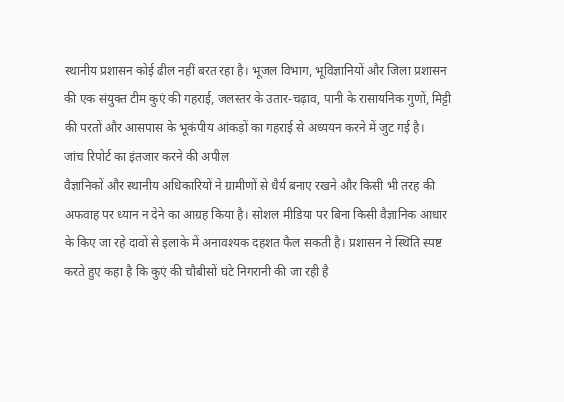स्थानीय प्रशासन कोई ढील नहीं बरत रहा है। भूजल विभाग, भूविज्ञानियों और जिला प्रशासन की एक संयुक्त टीम कुएं की गहराई, जलस्तर के उतार-चढ़ाव, पानी के रासायनिक गुणों, मिट्टी की परतों और आसपास के भूकंपीय आंकड़ों का गहराई से अध्ययन करने में जुट गई है।
जांच रिपोर्ट का इंतजार करने की अपील
वैज्ञानिकों और स्थानीय अधिकारियों ने ग्रामीणों से धैर्य बनाए रखने और किसी भी तरह की अफवाह पर ध्यान न देने का आग्रह किया है। सोशल मीडिया पर बिना किसी वैज्ञानिक आधार के किए जा रहे दावों से इलाके में अनावश्यक दहशत फैल सकती है। प्रशासन ने स्थिति स्पष्ट करते हुए कहा है कि कुएं की चौबीसों घंटे निगरानी की जा रही है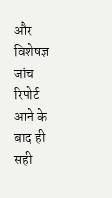और विशेषज्ञ जांच रिपोर्ट आने के बाद ही सही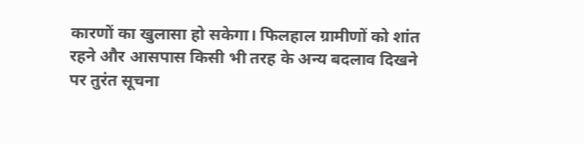कारणों का खुलासा हो सकेगा। फिलहाल ग्रामीणों को शांत रहने और आसपास किसी भी तरह के अन्य बदलाव दिखने पर तुरंत सूचना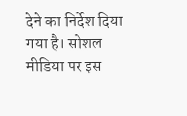देने का निर्देश दिया गया है। सोशल मीडिया पर इस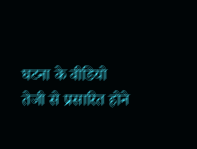घटना के वीडियो तेजी से प्रसारित होने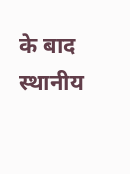के बाद स्थानीय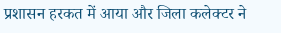प्रशासन हरकत में आया और जिला कलेक्टर ने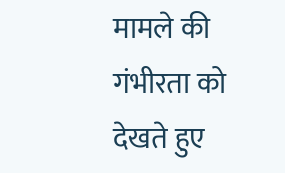मामले की गंभीरता को देखते हुए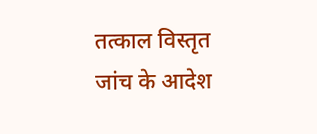तत्काल विस्तृत जांच के आदेश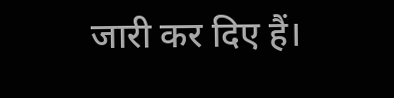जारी कर दिए हैं।